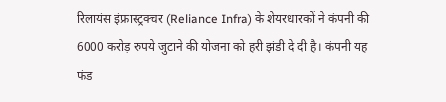रिलायंस इंफ्रास्ट्रक्चर (Reliance Infra) के शेयरधारकों ने कंपनी की 6000 करोड़ रुपये जुटाने की योजना को हरी झंडी दे दी है। कंपनी यह फंड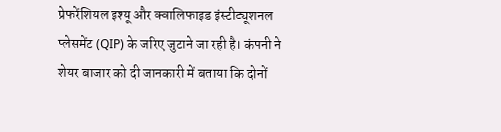प्रेफरेंशियल इश्यू और क्वालिफाइड इंस्टीट्यूशनल प्लेसमेंट (QIP) के जरिए जुटाने जा रही है। कंपनी ने शेयर बाजार को दी जानकारी में बताया कि दोनों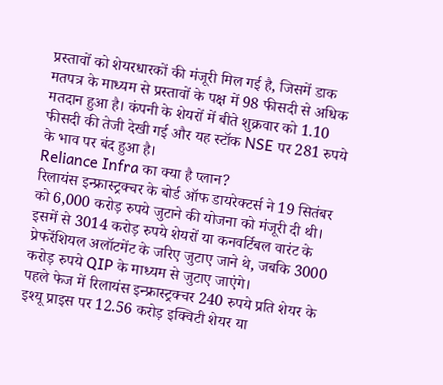प्रस्तावों को शेयरधारकों की मंजूरी मिल गई है, जिसमें डाक मतपत्र के माध्यम से प्रस्तावों के पक्ष में 98 फीसदी से अधिक मतदान हुआ है। कंपनी के शेयरों में बीते शुक्रवार को 1.10 फीसदी की तेजी देखी गई और यह स्टॉक NSE पर 281 रुपये के भाव पर बंद हुआ है।
Reliance Infra का क्या है प्लान?
रिलायंस इन्फ्रास्ट्रक्चर के बोर्ड ऑफ डायरेक्टर्स ने 19 सितंबर को 6,000 करोड़ रुपये जुटाने की योजना को मंजूरी दी थी। इसमें से 3014 करोड़ रुपये शेयरों या कनवर्टिबल वारंट के प्रेफरेंशियल अलॉटमेंट के जरिए जुटाए जाने थे, जबकि 3000 करोड़ रुपये QIP के माध्यम से जुटाए जाएंगे।
पहले फेज में रिलायंस इन्फ्रास्ट्रक्चर 240 रुपये प्रति शेयर के इश्यू प्राइस पर 12.56 करोड़ इक्विटी शेयर या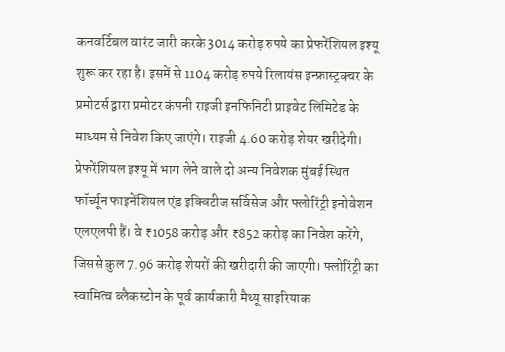कनवर्टिबल वारंट जारी करके 3014 करोड़ रुपये का प्रेफरेंशियल इश्यू शुरू कर रहा है। इसमें से 1104 करोड़ रुपये रिलायंस इन्फ्रास्ट्रक्चर के प्रमोटर्स द्वारा प्रमोटर कंपनी राइजी इनफिनिटी प्राइवेट लिमिटेड के माध्यम से निवेश किए जाएंगे। राइजी 4.60 करोड़ शेयर खरीदेगी।
प्रेफरेंशियल इश्यू में भाग लेने वाले दो अन्य निवेशक मुंबई स्थित फॉर्च्यून फाइनेंशियल एंड इक्विटीज सर्विसेज और फ्लोरिंट्री इनोवेशन एलएलपी हैं। वे ₹1058 करोड़ और ₹852 करोड़ का निवेश करेंगे, जिससे कुल 7.96 करोड़ शेयरों की खरीदारी की जाएगी। फ्लोरिंट्री का स्वामित्व ब्लैकस्टोन के पूर्व कार्यकारी मैथ्यू साइरियाक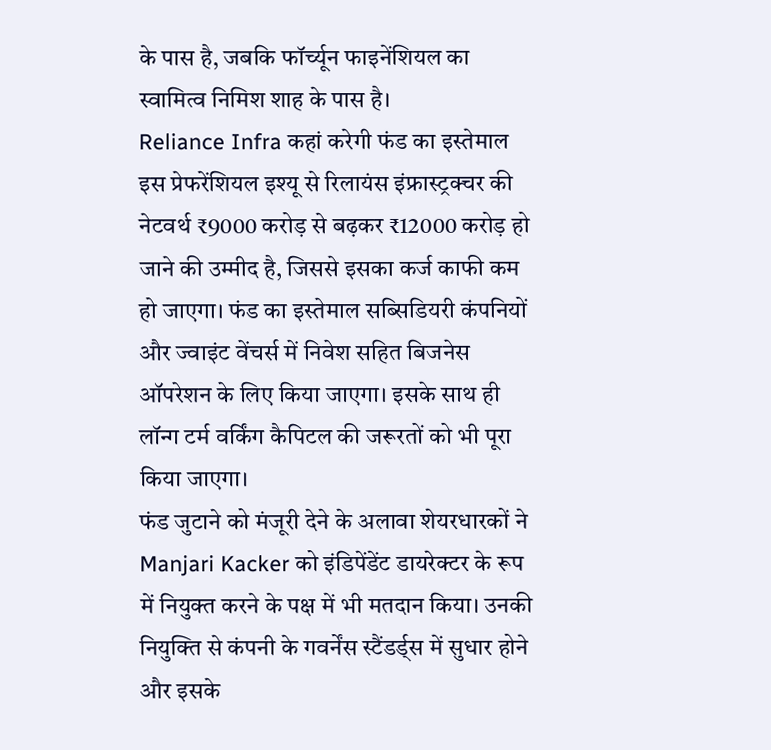के पास है, जबकि फॉर्च्यून फाइनेंशियल का स्वामित्व निमिश शाह के पास है।
Reliance Infra कहां करेगी फंड का इस्तेमाल
इस प्रेफरेंशियल इश्यू से रिलायंस इंफ्रास्ट्रक्चर की नेटवर्थ ₹9000 करोड़ से बढ़कर ₹12000 करोड़ हो जाने की उम्मीद है, जिससे इसका कर्ज काफी कम हो जाएगा। फंड का इस्तेमाल सब्सिडियरी कंपनियों और ज्वाइंट वेंचर्स में निवेश सहित बिजनेस ऑपरेशन के लिए किया जाएगा। इसके साथ ही लॉन्ग टर्म वर्किंग कैपिटल की जरूरतों को भी पूरा किया जाएगा।
फंड जुटाने को मंजूरी देने के अलावा शेयरधारकों ने Manjari Kacker को इंडिपेंडेंट डायरेक्टर के रूप में नियुक्त करने के पक्ष में भी मतदान किया। उनकी नियुक्ति से कंपनी के गवर्नेंस स्टैंडर्ड्स में सुधार होने और इसके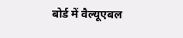बोर्ड में वैल्यूएबल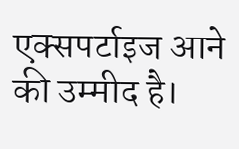एक्सपर्टाइज आने की उम्मीद है।